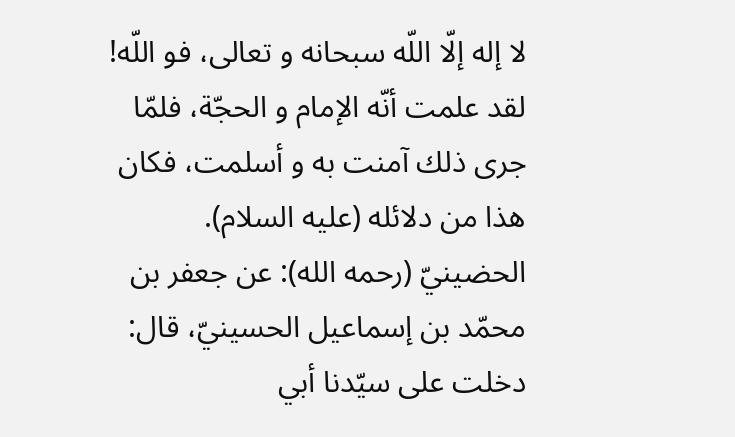لا إله إلّا اللّه سبحانه و تعالى، فو اللّه!
لقد علمت أنّه الإمام و الحجّة، فلمّا جرى ذلك آمنت به و أسلمت، فكان هذا من دلائله (عليه السلام).
الحضينيّ (رحمه الله): عن جعفر بن محمّد بن إسماعيل الحسينيّ، قال: دخلت على سيّدنا أبي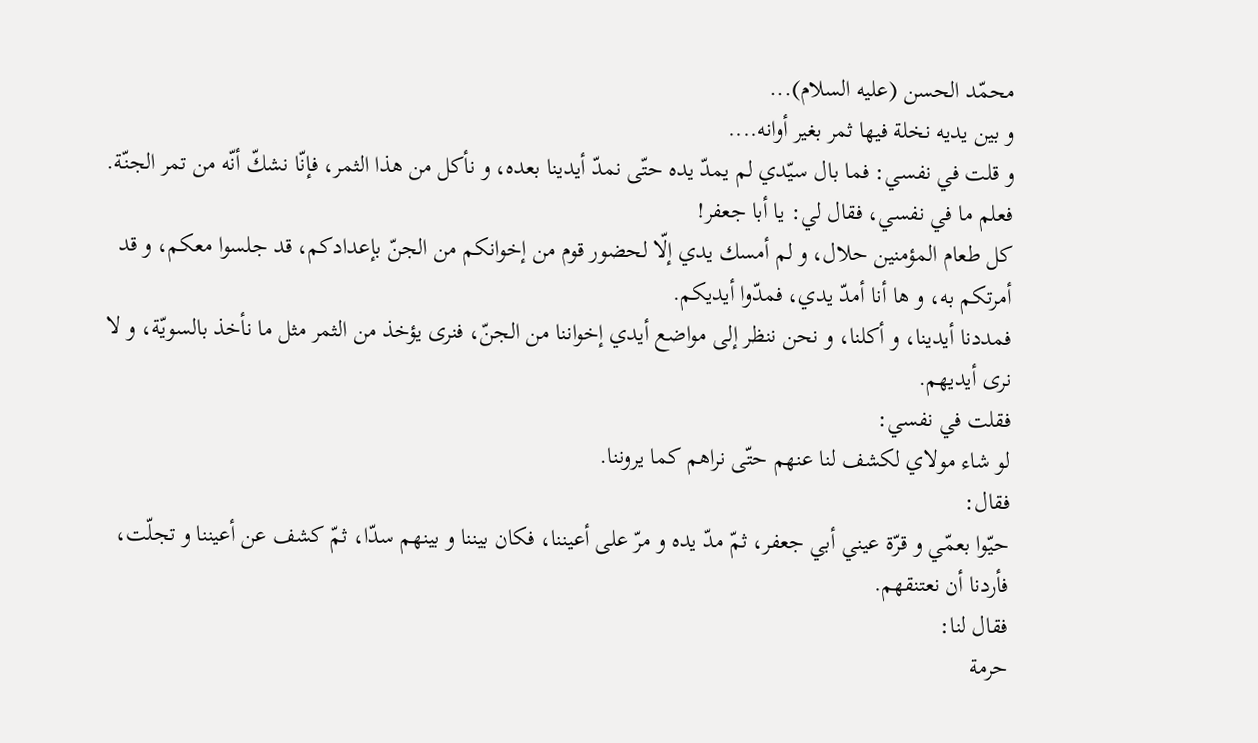محمّد الحسن (عليه السلام)...
و بين يديه نخلة فيها ثمر بغير أوانه....
و قلت في نفسي: فما بال سيّدي لم يمدّ يده حتّى نمدّ أيدينا بعده، و نأكل من هذا الثمر، فإنّا نشكّ أنّه من تمر الجنّة.
فعلم ما في نفسي، فقال لي: يا أبا جعفر!
كل طعام المؤمنين حلال، و لم أمسك يدي إلّا لحضور قوم من إخوانكم من الجنّ بإعدادكم، قد جلسوا معكم، و قد أمرتكم به، و ها أنا أمدّ يدي، فمدّوا أيديكم.
فمددنا أيدينا، و أكلنا، و نحن ننظر إلى مواضع أيدي إخواننا من الجنّ، فنرى يؤخذ من الثمر مثل ما نأخذ بالسويّة، و لا نرى أيديهم.
فقلت في نفسي:
لو شاء مولاي لكشف لنا عنهم حتّى نراهم كما يروننا.
فقال:
حيّوا بعمّي و قرّة عيني أبي جعفر، ثمّ مدّ يده و مرّ على أعيننا، فكان بيننا و بينهم سدّا، ثمّ كشف عن أعيننا و تجلّت، فأردنا أن نعتنقهم.
فقال لنا:
حرمة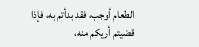الطعام أوجب، فقد بدأتم به، فإذا قضيتم أريكم منه،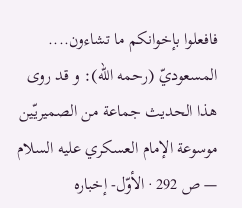فافعلوا بإخوانكم ما تشاءون....
المسعوديّ (رحمه الله): و قد روى هذا الحديث جماعة من الصميريّين
موسوعة الإمام العسكري عليه السلام — ص 292 · الأوّل- إخباره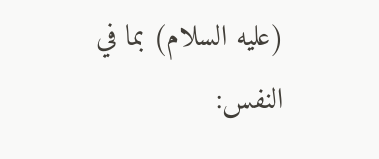(عليه السلام) بما في النفس: